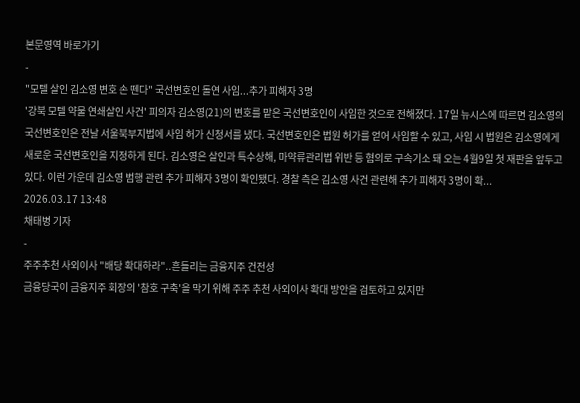본문영역 바로가기
-
"모텔 살인 김소영 변호 손 뗀다" 국선변호인 돌연 사임...추가 피해자 3명
'강북 모텔 약물 연쇄살인 사건' 피의자 김소영(21)의 변호를 맡은 국선변호인이 사임한 것으로 전해졌다. 17일 뉴시스에 따르면 김소영의 국선변호인은 전날 서울북부지법에 사임 허가 신청서를 냈다. 국선변호인은 법원 허가를 얻어 사임할 수 있고, 사임 시 법원은 김소영에게 새로운 국선변호인을 지정하게 된다. 김소영은 살인과 특수상해, 마약류관리법 위반 등 혐의로 구속기소 돼 오는 4월9일 첫 재판을 앞두고 있다. 이런 가운데 김소영 범행 관련 추가 피해자 3명이 확인됐다. 경찰 측은 김소영 사건 관련해 추가 피해자 3명이 확...
2026.03.17 13:48
채태병 기자
-
주주추천 사외이사 "배당 확대하라"..흔들리는 금융지주 건전성
금융당국이 금융지주 회장의 '참호 구축'을 막기 위해 주주 추천 사외이사 확대 방안을 검토하고 있지만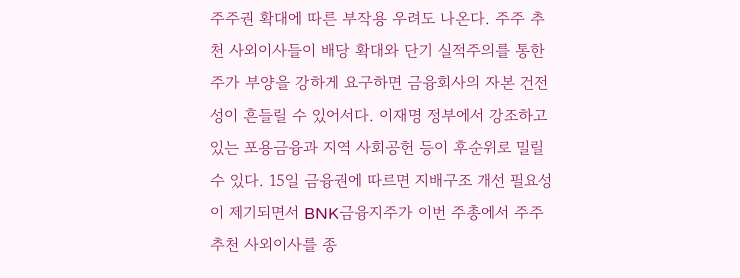주주권 확대에 따른 부작용 우려도 나온다. 주주 추천 사외이사들이 배당 확대와 단기 실적주의를 통한 주가 부양을 강하게 요구하면 금융회사의 자본 건전성이 흔들릴 수 있어서다. 이재명 정부에서 강조하고 있는 포용금융과 지역 사회공헌 등이 후순위로 밀릴 수 있다. 15일 금융권에 따르면 지배구조 개선 필요성이 제기되면서 BNK금융지주가 이번 주총에서 주주 추천 사외이사를 종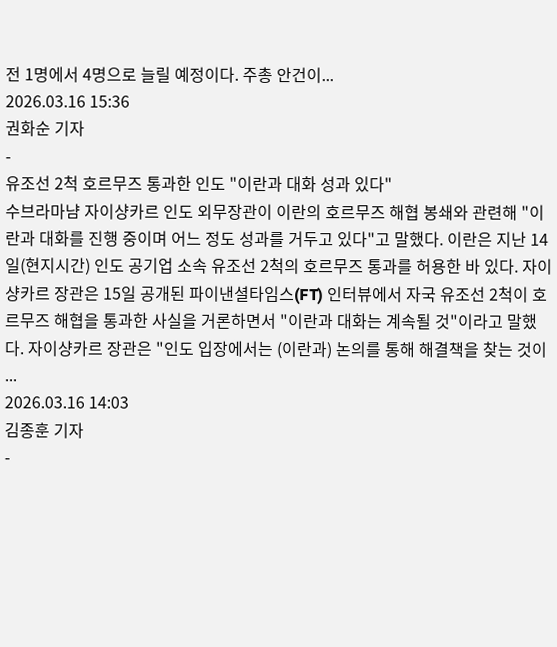전 1명에서 4명으로 늘릴 예정이다. 주총 안건이...
2026.03.16 15:36
권화순 기자
-
유조선 2척 호르무즈 통과한 인도 "이란과 대화 성과 있다"
수브라마냠 자이샹카르 인도 외무장관이 이란의 호르무즈 해협 봉쇄와 관련해 "이란과 대화를 진행 중이며 어느 정도 성과를 거두고 있다"고 말했다. 이란은 지난 14일(현지시간) 인도 공기업 소속 유조선 2척의 호르무즈 통과를 허용한 바 있다. 자이샹카르 장관은 15일 공개된 파이낸셜타임스(FT) 인터뷰에서 자국 유조선 2척이 호르무즈 해협을 통과한 사실을 거론하면서 "이란과 대화는 계속될 것"이라고 말했다. 자이샹카르 장관은 "인도 입장에서는 (이란과) 논의를 통해 해결책을 찾는 것이 ...
2026.03.16 14:03
김종훈 기자
-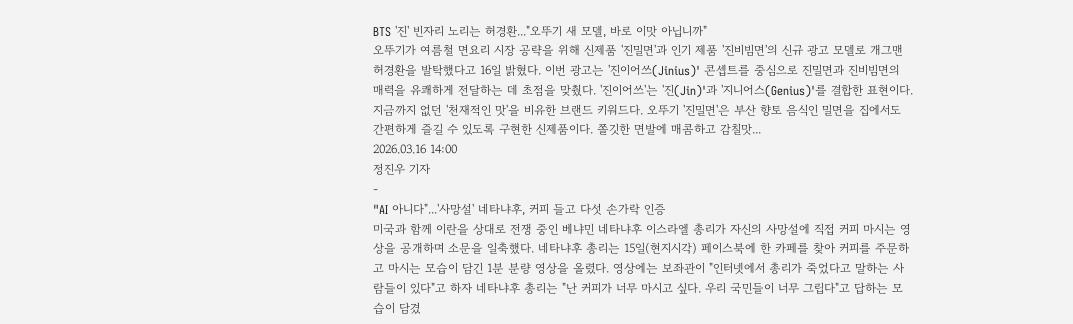BTS '진' 빈자리 노리는 허경환..."오뚜기 새 모델, 바로 이맛 아닙니까"
오뚜기가 여름철 면요리 시장 공략을 위해 신제품 '진밀면'과 인기 제품 '진비빔면'의 신규 광고 모델로 개그맨 허경환을 발탁했다고 16일 밝혔다. 이번 광고는 '진이어쓰(Jinius)' 콘셉트를 중심으로 진밀면과 진비빔면의 매력을 유쾌하게 전달하는 데 초점을 맞췄다. '진이어쓰'는 '진(Jin)'과 '지니어스(Genius)'를 결합한 표현이다. 지금까지 없던 '천재적인 맛'을 비유한 브랜드 키워드다. 오뚜기 '진밀면'은 부산 향토 음식인 밀면을 집에서도 간편하게 즐길 수 있도록 구현한 신제품이다. 쫄깃한 면발에 매콤하고 감칠맛...
2026.03.16 14:00
정진우 기자
-
"AI 아니다"...'사망설' 네타냐후, 커피 들고 다섯 손가락 인증
미국과 함께 이란을 상대로 전쟁 중인 베냐민 네타냐후 이스라엘 총리가 자신의 사망설에 직접 커피 마시는 영상을 공개하며 소문을 일축했다. 네타냐후 총리는 15일(현지시각) 페이스북에 한 카페를 찾아 커피를 주문하고 마시는 모습이 담긴 1분 분량 영상을 올렸다. 영상에는 보좌관이 "인터넷에서 총리가 죽었다고 말하는 사람들이 있다"고 하자 네타냐후 총리는 "난 커피가 너무 마시고 싶다. 우리 국민들이 너무 그립다"고 답하는 모습이 담겼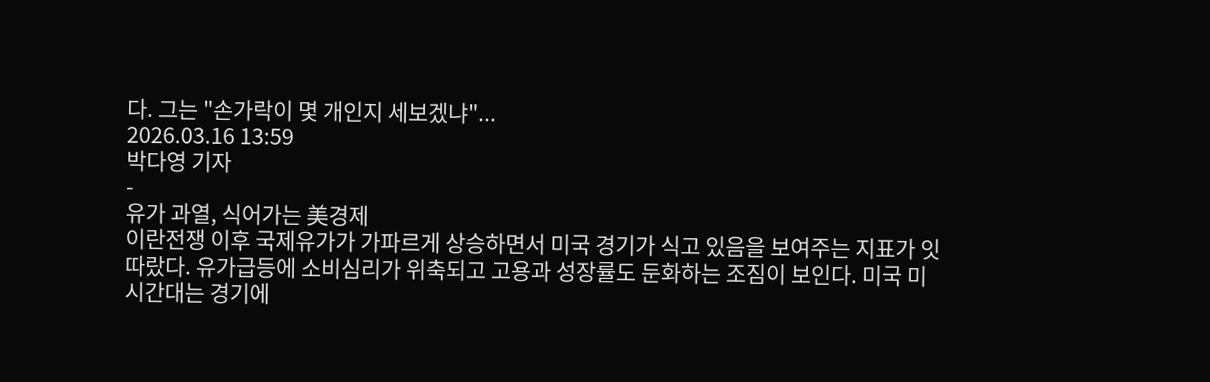다. 그는 "손가락이 몇 개인지 세보겠냐"...
2026.03.16 13:59
박다영 기자
-
유가 과열, 식어가는 美경제
이란전쟁 이후 국제유가가 가파르게 상승하면서 미국 경기가 식고 있음을 보여주는 지표가 잇따랐다. 유가급등에 소비심리가 위축되고 고용과 성장률도 둔화하는 조짐이 보인다. 미국 미시간대는 경기에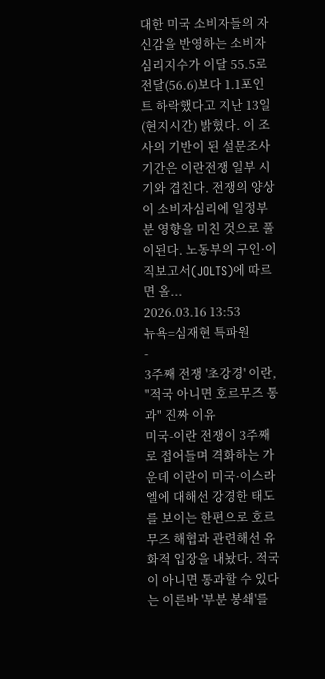대한 미국 소비자들의 자신감을 반영하는 소비자심리지수가 이달 55.5로 전달(56.6)보다 1.1포인트 하락했다고 지난 13일(현지시간) 밝혔다. 이 조사의 기반이 된 설문조사 기간은 이란전쟁 일부 시기와 겹친다. 전쟁의 양상이 소비자심리에 일정부분 영향을 미친 것으로 풀이된다. 노동부의 구인·이직보고서(JOLTS)에 따르면 올...
2026.03.16 13:53
뉴욕=심재현 특파원
-
3주째 전쟁 '초강경' 이란, "적국 아니면 호르무즈 통과" 진짜 이유
미국-이란 전쟁이 3주째로 접어들며 격화하는 가운데 이란이 미국·이스라엘에 대해선 강경한 태도를 보이는 한편으로 호르무즈 해협과 관련해선 유화적 입장을 내놨다. 적국이 아니면 통과할 수 있다는 이른바 '부분 봉쇄'를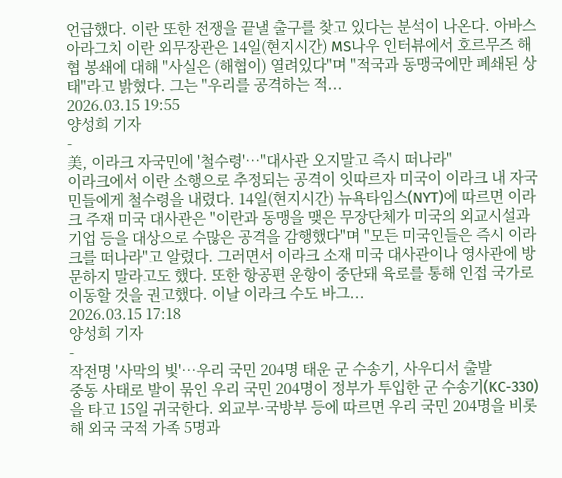언급했다. 이란 또한 전쟁을 끝낼 출구를 찾고 있다는 분석이 나온다. 아바스 아라그치 이란 외무장관은 14일(현지시간) MS나우 인터뷰에서 호르무즈 해협 봉쇄에 대해 "사실은 (해협이) 열려있다"며 "적국과 동맹국에만 폐쇄된 상태"라고 밝혔다. 그는 "우리를 공격하는 적...
2026.03.15 19:55
양성희 기자
-
美, 이라크 자국민에 '철수령'…"대사관 오지말고 즉시 떠나라"
이라크에서 이란 소행으로 추정되는 공격이 잇따르자 미국이 이라크 내 자국민들에게 철수령을 내렸다. 14일(현지시간) 뉴욕타임스(NYT)에 따르면 이라크 주재 미국 대사관은 "이란과 동맹을 맺은 무장단체가 미국의 외교시설과 기업 등을 대상으로 수많은 공격을 감행했다"며 "모든 미국인들은 즉시 이라크를 떠나라"고 알렸다. 그러면서 이라크 소재 미국 대사관이나 영사관에 방문하지 말라고도 했다. 또한 항공편 운항이 중단돼 육로를 통해 인접 국가로 이동할 것을 권고했다. 이날 이라크 수도 바그...
2026.03.15 17:18
양성희 기자
-
작전명 '사막의 빛'…우리 국민 204명 태운 군 수송기, 사우디서 출발
중동 사태로 발이 묶인 우리 국민 204명이 정부가 투입한 군 수송기(KC-330)을 타고 15일 귀국한다. 외교부·국방부 등에 따르면 우리 국민 204명을 비롯해 외국 국적 가족 5명과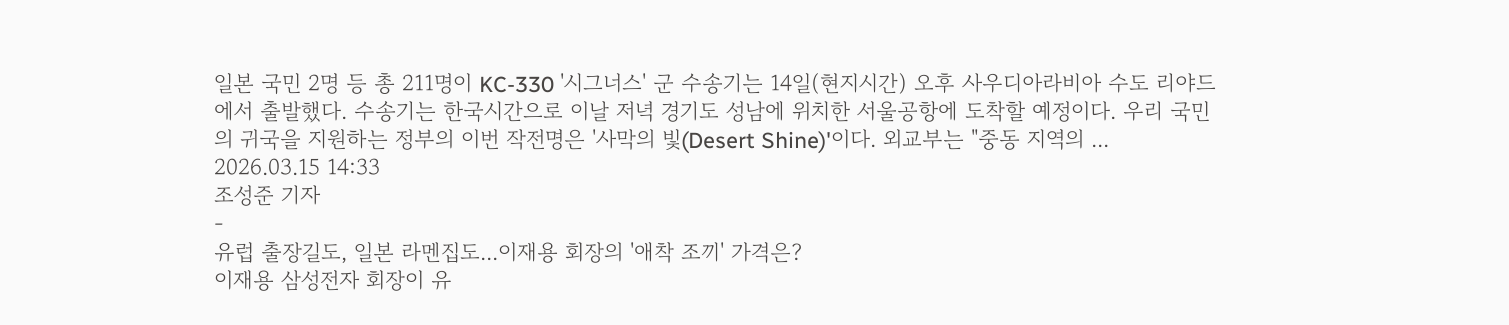일본 국민 2명 등 총 211명이 KC-330 '시그너스' 군 수송기는 14일(현지시간) 오후 사우디아라비아 수도 리야드에서 출발했다. 수송기는 한국시간으로 이날 저녁 경기도 성남에 위치한 서울공항에 도착할 예정이다. 우리 국민의 귀국을 지원하는 정부의 이번 작전명은 '사막의 빛(Desert Shine)'이다. 외교부는 "중동 지역의 ...
2026.03.15 14:33
조성준 기자
-
유럽 출장길도, 일본 라멘집도...이재용 회장의 '애착 조끼' 가격은?
이재용 삼성전자 회장이 유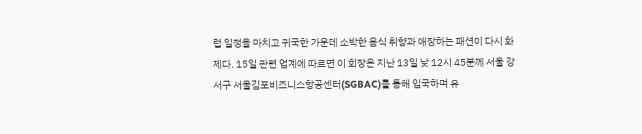럽 일정을 마치고 귀국한 가운데 소박한 음식 취향과 애장하는 패션이 다시 화제다. 15일 관련 업계에 따르면 이 회장은 지난 13일 낮 12시 45분께 서울 강서구 서울김포비즈니스항공센터(SGBAC)를 통해 입국하며 유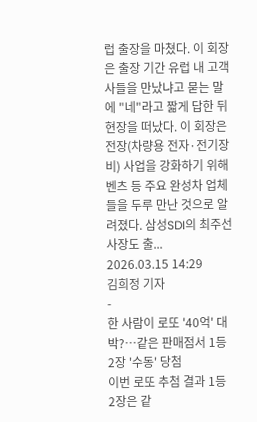럽 출장을 마쳤다. 이 회장은 출장 기간 유럽 내 고객사들을 만났냐고 묻는 말에 "네"라고 짧게 답한 뒤 현장을 떠났다. 이 회장은 전장(차량용 전자·전기장비) 사업을 강화하기 위해 벤츠 등 주요 완성차 업체들을 두루 만난 것으로 알려졌다. 삼성SDI의 최주선 사장도 출...
2026.03.15 14:29
김희정 기자
-
한 사람이 로또 '40억' 대박?…같은 판매점서 1등 2장 '수동' 당첨
이번 로또 추첨 결과 1등 2장은 같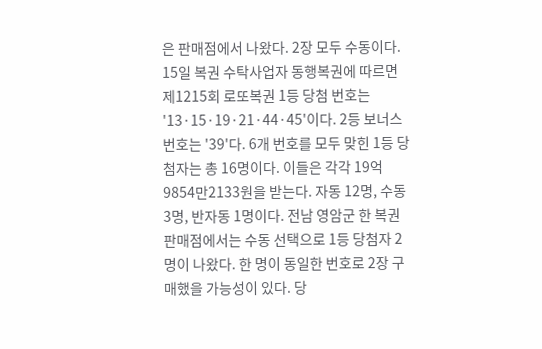은 판매점에서 나왔다. 2장 모두 수동이다. 15일 복권 수탁사업자 동행복권에 따르면 제1215회 로또복권 1등 당첨 번호는 '13·15·19·21·44·45'이다. 2등 보너스 번호는 '39'다. 6개 번호를 모두 맞힌 1등 당첨자는 총 16명이다. 이들은 각각 19억9854만2133원을 받는다. 자동 12명, 수동 3명, 반자동 1명이다. 전남 영암군 한 복권 판매점에서는 수동 선택으로 1등 당첨자 2명이 나왔다. 한 명이 동일한 번호로 2장 구매했을 가능성이 있다. 당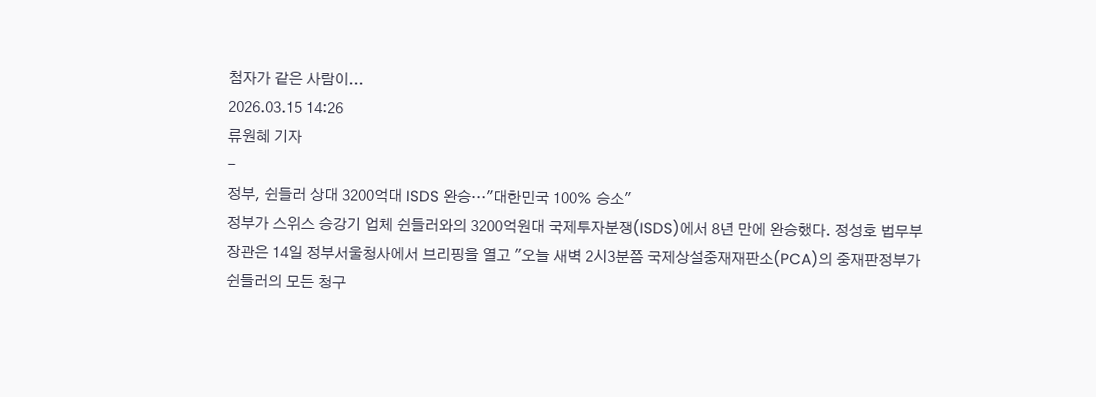첨자가 같은 사람이...
2026.03.15 14:26
류원혜 기자
-
정부, 쉰들러 상대 3200억대 ISDS 완승…"대한민국 100% 승소"
정부가 스위스 승강기 업체 쉰들러와의 3200억원대 국제투자분쟁(ISDS)에서 8년 만에 완승했다. 정성호 법무부 장관은 14일 정부서울청사에서 브리핑을 열고 "오늘 새벽 2시3분쯤 국제상설중재재판소(PCA)의 중재판정부가 쉰들러의 모든 청구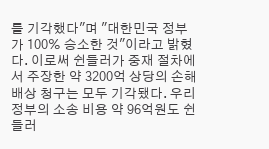를 기각했다"며 "대한민국 정부가 100% 승소한 것"이라고 밝혔다. 이로써 쉰들러가 중재 절차에서 주장한 약 3200억 상당의 손해 배상 청구는 모두 기각됐다. 우리 정부의 소송 비용 약 96억원도 쉰들러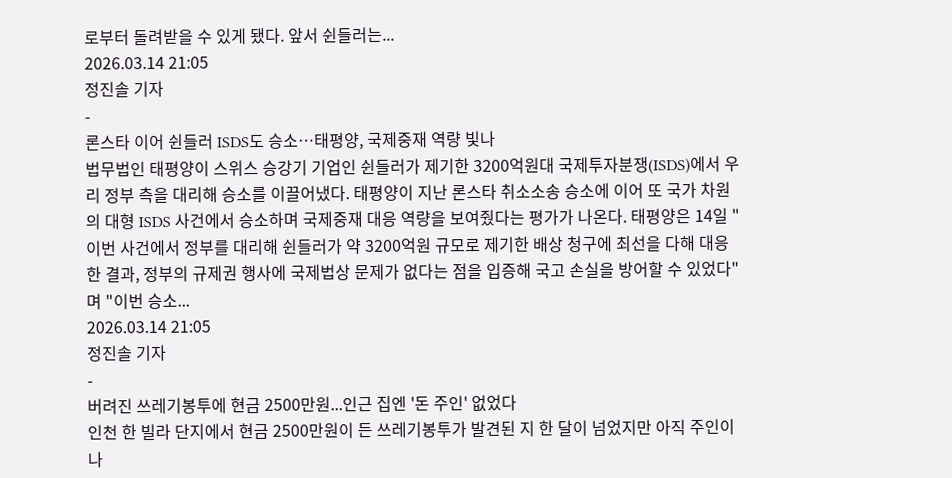로부터 돌려받을 수 있게 됐다. 앞서 쉰들러는...
2026.03.14 21:05
정진솔 기자
-
론스타 이어 쉰들러 ISDS도 승소…태평양, 국제중재 역량 빛나
법무법인 태평양이 스위스 승강기 기업인 쉰들러가 제기한 3200억원대 국제투자분쟁(ISDS)에서 우리 정부 측을 대리해 승소를 이끌어냈다. 태평양이 지난 론스타 취소소송 승소에 이어 또 국가 차원의 대형 ISDS 사건에서 승소하며 국제중재 대응 역량을 보여줬다는 평가가 나온다. 태평양은 14일 "이번 사건에서 정부를 대리해 쉰들러가 약 3200억원 규모로 제기한 배상 청구에 최선을 다해 대응한 결과, 정부의 규제권 행사에 국제법상 문제가 없다는 점을 입증해 국고 손실을 방어할 수 있었다"며 "이번 승소...
2026.03.14 21:05
정진솔 기자
-
버려진 쓰레기봉투에 현금 2500만원...인근 집엔 '돈 주인' 없었다
인천 한 빌라 단지에서 현금 2500만원이 든 쓰레기봉투가 발견된 지 한 달이 넘었지만 아직 주인이 나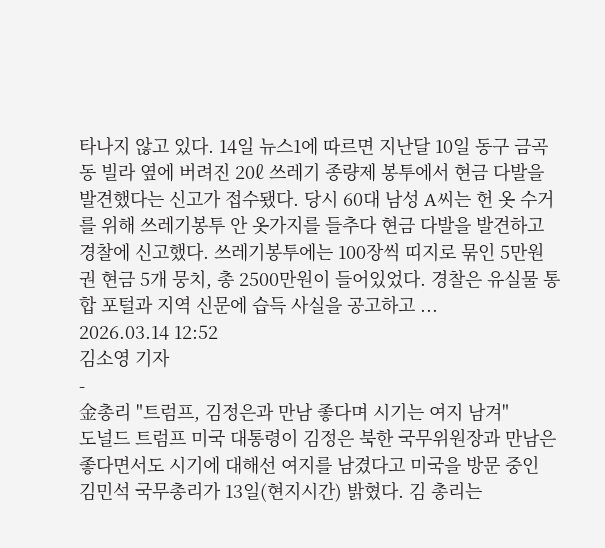타나지 않고 있다. 14일 뉴스1에 따르면 지난달 10일 동구 금곡동 빌라 옆에 버려진 20ℓ 쓰레기 종량제 봉투에서 현금 다발을 발견했다는 신고가 접수됐다. 당시 60대 남성 A씨는 헌 옷 수거를 위해 쓰레기봉투 안 옷가지를 들추다 현금 다발을 발견하고 경찰에 신고했다. 쓰레기봉투에는 100장씩 띠지로 묶인 5만원권 현금 5개 뭉치, 총 2500만원이 들어있었다. 경찰은 유실물 통합 포털과 지역 신문에 습득 사실을 공고하고 ...
2026.03.14 12:52
김소영 기자
-
金총리 "트럼프, 김정은과 만남 좋다며 시기는 여지 남겨"
도널드 트럼프 미국 대통령이 김정은 북한 국무위원장과 만남은 좋다면서도 시기에 대해선 여지를 남겼다고 미국을 방문 중인 김민석 국무총리가 13일(현지시간) 밝혔다. 김 총리는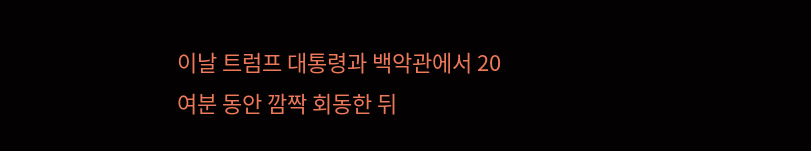이날 트럼프 대통령과 백악관에서 20여분 동안 깜짝 회동한 뒤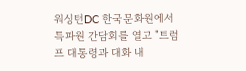워싱턴DC 한국문화원에서 특파원 간담회를 열고 "트럼프 대통령과 대화 내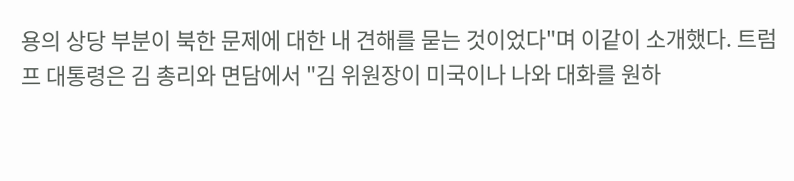용의 상당 부분이 북한 문제에 대한 내 견해를 묻는 것이었다"며 이같이 소개했다. 트럼프 대통령은 김 총리와 면담에서 "김 위원장이 미국이나 나와 대화를 원하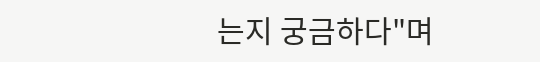는지 궁금하다"며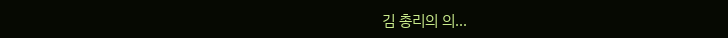김 총리의 의...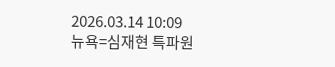2026.03.14 10:09
뉴욕=심재현 특파원